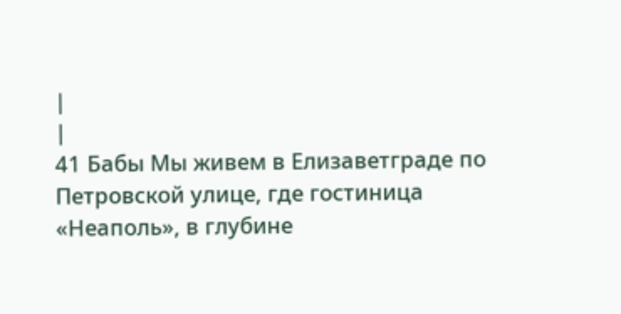|
|
41 Бабы Мы живем в Елизаветграде по Петровской улице, где гостиница «Неаполь», в глубине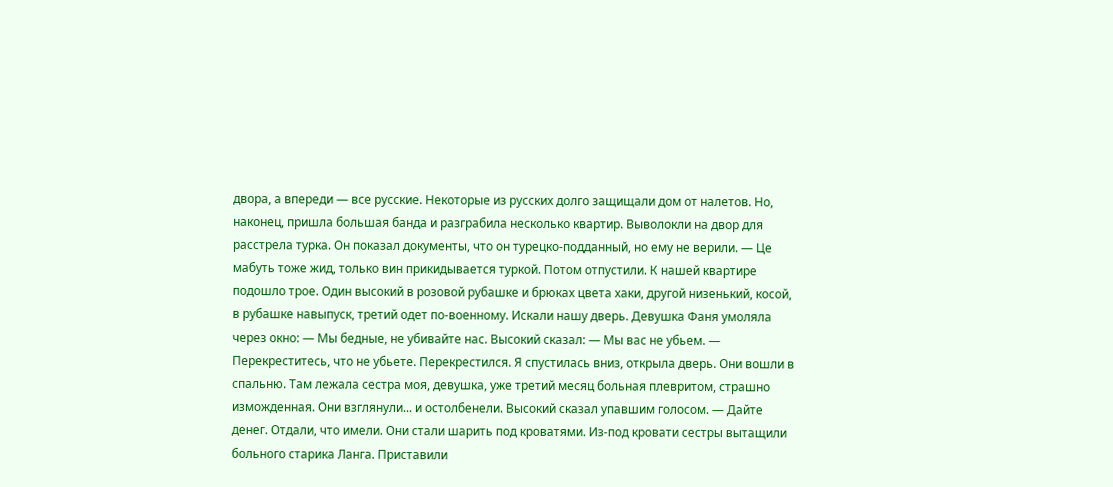двора, а впереди — все русские. Некоторые из русских долго защищали дом от налетов. Но, наконец, пришла большая банда и разграбила несколько квартир. Выволокли на двор для расстрела турка. Он показал документы, что он турецко-подданный, но ему не верили. — Це мабуть тоже жид, только вин прикидывается туркой. Потом отпустили. К нашей квартире подошло трое. Один высокий в розовой рубашке и брюках цвета хаки, другой низенький, косой, в рубашке навыпуск, третий одет по-военному. Искали нашу дверь. Девушка Фаня умоляла через окно: — Мы бедные, не убивайте нас. Высокий сказал: — Мы вас не убьем. — Перекреститесь, что не убьете. Перекрестился. Я спустилась вниз, открыла дверь. Они вошли в спальню. Там лежала сестра моя, девушка, уже третий месяц больная плевритом, страшно изможденная. Они взглянули... и остолбенели. Высокий сказал упавшим голосом. — Дайте денег. Отдали, что имели. Они стали шарить под кроватями. Из-под кровати сестры вытащили больного старика Ланга. Приставили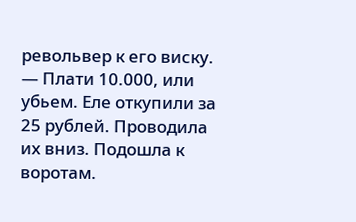револьвер к его виску. — Плати 10.000, или убьем. Еле откупили за 25 рублей. Проводила их вниз. Подошла к воротам.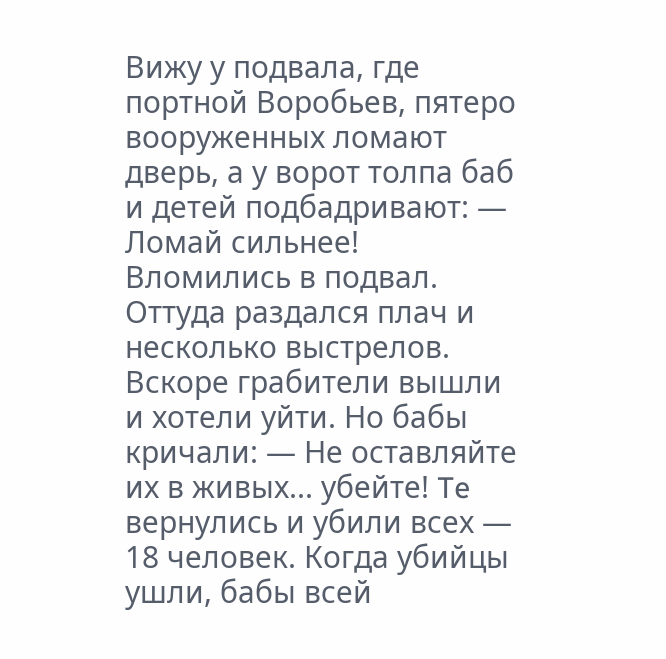Вижу у подвала, где портной Воробьев, пятеро вооруженных ломают дверь, а у ворот толпа баб и детей подбадривают: — Ломай сильнее! Вломились в подвал. Оттуда раздался плач и несколько выстрелов. Вскоре грабители вышли и хотели уйти. Но бабы кричали: — Не оставляйте их в живых... убейте! Te вернулись и убили всех — 18 человек. Когда убийцы ушли, бабы всей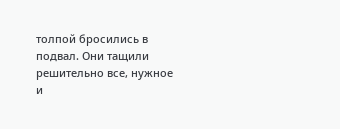толпой бросились в подвал. Они тащили решительно все, нужное и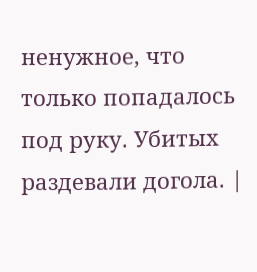ненужное, что только попадалось под руку. Убитых раздевали догола. |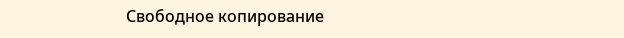Свободное копирование